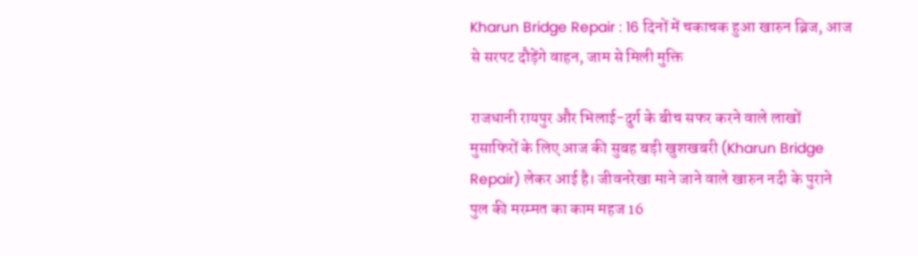Kharun Bridge Repair : 16 दिनों में चकाचक हुआ खारुन ब्रिज, आज से सरपट दौड़ेंगे वाहन, जाम से मिली मुक्ति

राजधानी रायपुर और भिलाई-दुर्ग के बीच सफर करने वाले लाखों मुसाफिरों के लिए आज की सुबह बड़ी खुशखबरी (Kharun Bridge Repair) लेकर आई है। जीवनरेखा माने जाने वाले खारुन नदी के पुराने पुल की मरम्मत का काम महज 16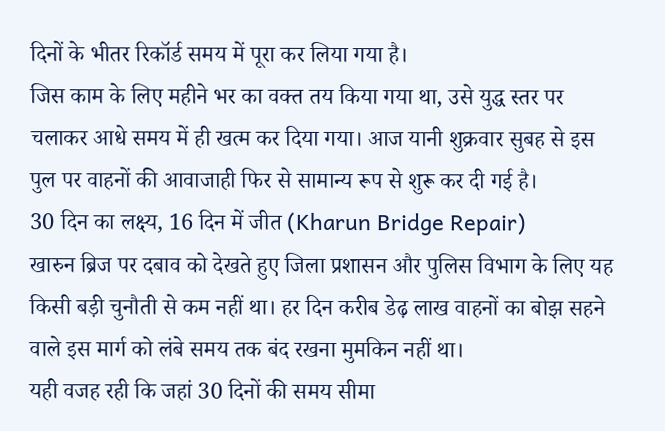दिनों के भीतर रिकॉर्ड समय में पूरा कर लिया गया है।
जिस काम के लिए महीने भर का वक्त तय किया गया था, उसे युद्ध स्तर पर चलाकर आधे समय में ही खत्म कर दिया गया। आज यानी शुक्रवार सुबह से इस पुल पर वाहनों की आवाजाही फिर से सामान्य रूप से शुरू कर दी गई है।
30 दिन का लक्ष्य, 16 दिन में जीत (Kharun Bridge Repair)
खारुन ब्रिज पर दबाव को देखते हुए जिला प्रशासन और पुलिस विभाग के लिए यह किसी बड़ी चुनौती से कम नहीं था। हर दिन करीब डेढ़ लाख वाहनों का बोझ सहने वाले इस मार्ग को लंबे समय तक बंद रखना मुमकिन नहीं था।
यही वजह रही कि जहां 30 दिनों की समय सीमा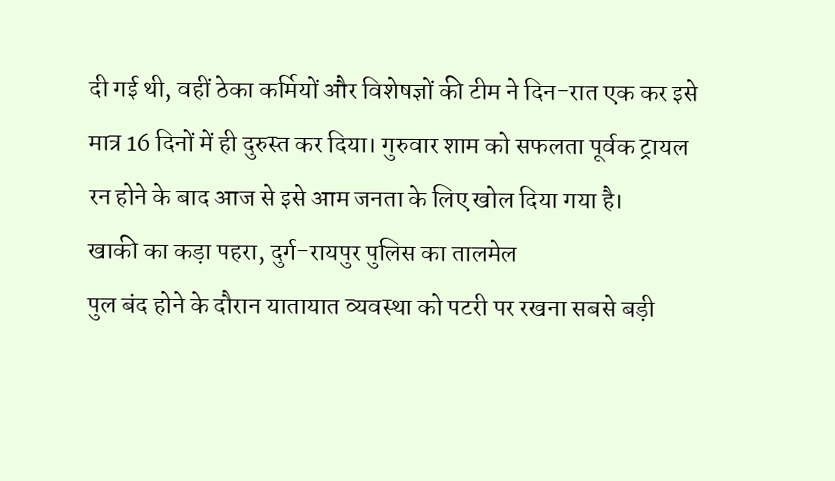दी गई थी, वहीं ठेका कर्मियों और विशेषज्ञों की टीम ने दिन-रात एक कर इसे मात्र 16 दिनों में ही दुरुस्त कर दिया। गुरुवार शाम को सफलता पूर्वक ट्रायल रन होने के बाद आज से इसे आम जनता के लिए खोल दिया गया है।
खाकी का कड़ा पहरा, दुर्ग-रायपुर पुलिस का तालमेल
पुल बंद होने के दौरान यातायात व्यवस्था को पटरी पर रखना सबसे बड़ी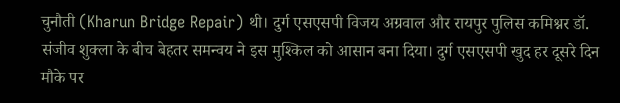चुनौती (Kharun Bridge Repair) थी। दुर्ग एसएसपी विजय अग्रवाल और रायपुर पुलिस कमिश्नर डॉ. संजीव शुक्ला के बीच बेहतर समन्वय ने इस मुश्किल को आसान बना दिया। दुर्ग एसएसपी खुद हर दूसरे दिन मौके पर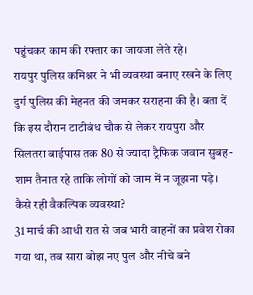पहुंचकर काम की रफ्तार का जायजा लेते रहे।
रायपुर पुलिस कमिश्नर ने भी व्यवस्था बनाए रखने के लिए दुर्ग पुलिस की मेहनत की जमकर सराहना की है। बता दें कि इस दौरान टाटीबंध चौक से लेकर रायपुरा और सिलतरा बाईपास तक 80 से ज्यादा ट्रैफिक जवान सुबह-शाम तैनात रहे ताकि लोगों को जाम में न जूझना पड़े।
कैसे रही वैकल्पिक व्यवस्था?
31 मार्च की आधी रात से जब भारी वाहनों का प्रवेश रोका गया था, तब सारा बोझ नए पुल और नीचे बने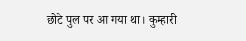छोटे पुल पर आ गया था। कुम्हारी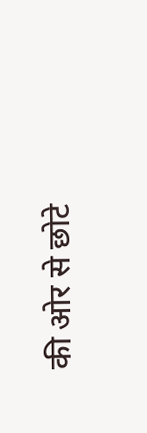की ओर से छोटे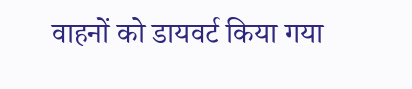वाहनों को डायवर्ट किया गया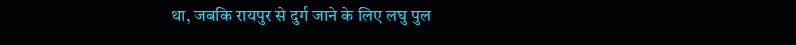था, जबकि रायपुर से दुर्ग जाने के लिए लघु पुल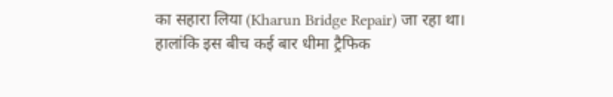का सहारा लिया (Kharun Bridge Repair) जा रहा था।
हालांकि इस बीच कई बार धीमा ट्रैफिक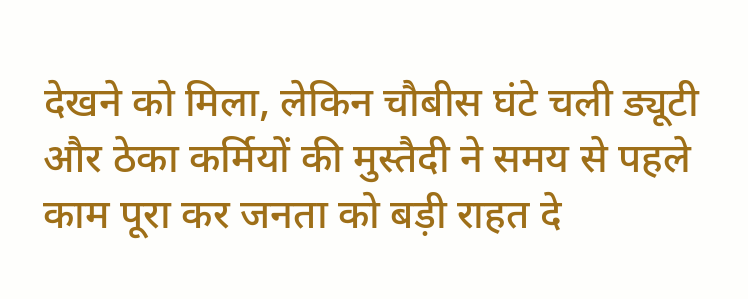देखने को मिला, लेकिन चौबीस घंटे चली ड्यूटी और ठेका कर्मियों की मुस्तैदी ने समय से पहले काम पूरा कर जनता को बड़ी राहत दे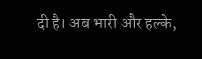दी है। अब भारी और हल्के,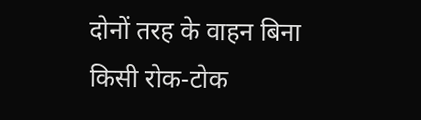दोनों तरह के वाहन बिना किसी रोक-टोक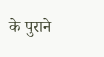के पुराने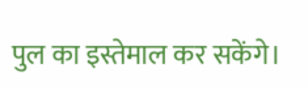पुल का इस्तेमाल कर सकेंगे।